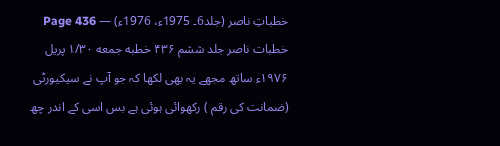خطباتِ ناصر (جلد6۔ 1975ء، 1976ء) — Page 436
خطبات ناصر جلد ششم ۴۳۶ خطبه جمعه ۱/۳۰ پریل ۱۹۷۶ء ساتھ مجھے یہ بھی لکھا کہ جو آپ نے سیکیورٹی (ضمانت کی رقم ) رکھوائی ہوئی ہے بس اسی کے اندر چھ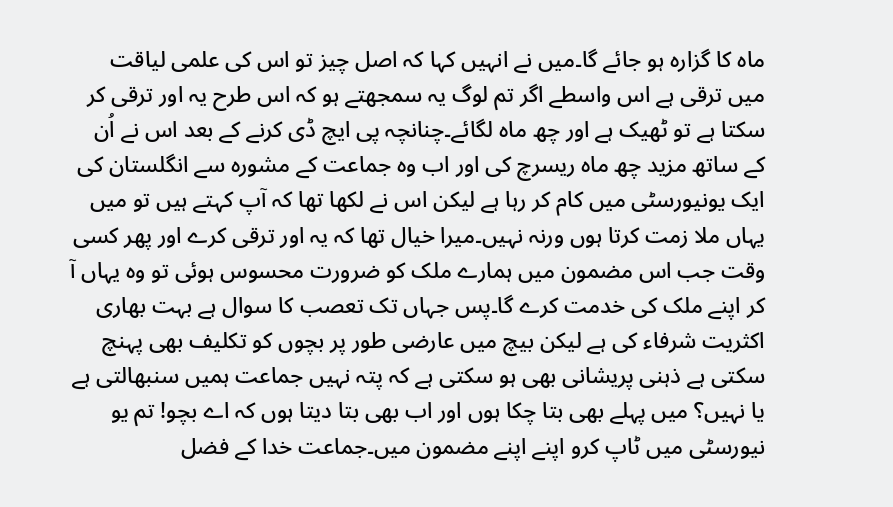ماہ کا گزارہ ہو جائے گا۔میں نے انہیں کہا کہ اصل چیز تو اس کی علمی لیاقت میں ترقی ہے اس واسطے اگر تم لوگ یہ سمجھتے ہو کہ اس طرح یہ اور ترقی کر سکتا ہے تو ٹھیک ہے اور چھ ماہ لگائے۔چنانچہ پی ایچ ڈی کرنے کے بعد اس نے اُن کے ساتھ مزید چھ ماہ ریسرچ کی اور اب وہ جماعت کے مشورہ سے انگلستان کی ایک یونیورسٹی میں کام کر رہا ہے لیکن اس نے لکھا تھا کہ آپ کہتے ہیں تو میں یہاں ملا زمت کرتا ہوں ورنہ نہیں۔میرا خیال تھا کہ یہ اور ترقی کرے اور پھر کسی وقت جب اس مضمون میں ہمارے ملک کو ضرورت محسوس ہوئی تو وہ یہاں آ کر اپنے ملک کی خدمت کرے گا۔پس جہاں تک تعصب کا سوال ہے بہت بھاری اکثریت شرفاء کی ہے لیکن بیچ میں عارضی طور پر بچوں کو تکلیف بھی پہنچ سکتی ہے ذہنی پریشانی بھی ہو سکتی ہے کہ پتہ نہیں جماعت ہمیں سنبھالتی ہے یا نہیں؟ میں پہلے بھی بتا چکا ہوں اور اب بھی بتا دیتا ہوں کہ اے بچو! تم یو نیورسٹی میں ٹاپ کرو اپنے اپنے مضمون میں۔جماعت خدا کے فضل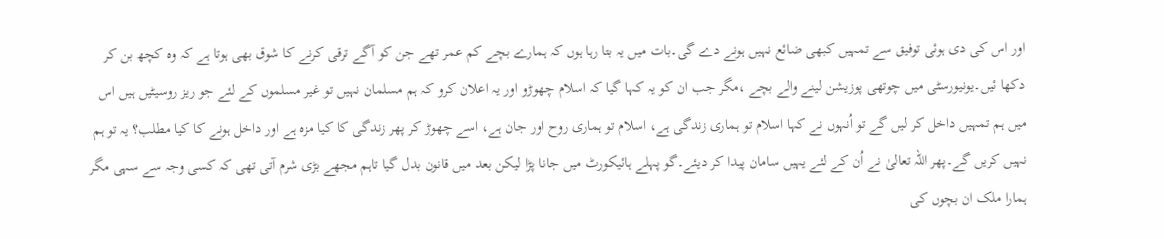اور اس کی دی ہوئی توفیق سے تمہیں کبھی ضائع نہیں ہونے دے گی۔بات میں یہ بتا رہا ہوں کہ ہمارے بچے کم عمر تھے جن کو آگے ترقی کرنے کا شوق بھی ہوتا ہے کہ وہ کچھ بن کر دکھا ئیں۔یونیورسٹی میں چوتھی پوزیشن لینے والے بچے ،مگر جب ان کو یہ کہا گیا کہ اسلام چھوڑو اور یہ اعلان کرو کہ ہم مسلمان نہیں تو غیر مسلموں کے لئے جو ریز روسیٹیں ہیں اس میں ہم تمہیں داخل کر لیں گے تو اُنہوں نے کہا اسلام تو ہماری زندگی ہے، اسلام تو ہماری روح اور جان ہے، اسے چھوڑ کر پھر زندگی کا کیا مزہ ہے اور داخل ہونے کا کیا مطلب؟ یہ تو ہم نہیں کریں گے۔پھر اللہ تعالیٰ نے اُن کے لئے یہیں سامان پیدا کر دیئے۔گو پہلے ہائیکورٹ میں جانا پڑا لیکن بعد میں قانون بدل گیا تاہم مجھے بڑی شرم آتی تھی کہ کسی وجہ سے سہی مگر ہمارا ملک ان بچوں کی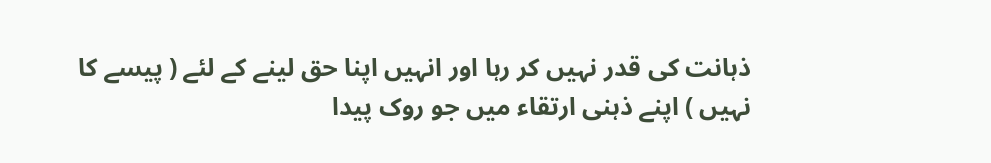ذہانت کی قدر نہیں کر رہا اور انہیں اپنا حق لینے کے لئے ( پیسے کا نہیں ) اپنے ذہنی ارتقاء میں جو روک پیدا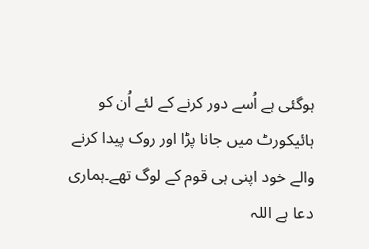ہوگئی ہے اُسے دور کرنے کے لئے اُن کو ہائیکورٹ میں جانا پڑا اور روک پیدا کرنے والے خود اپنی ہی قوم کے لوگ تھے۔ہماری دعا ہے اللہ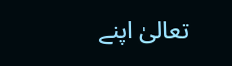تعالیٰ اپنے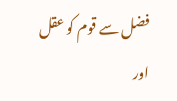فضل سے قوم کو عقل اور